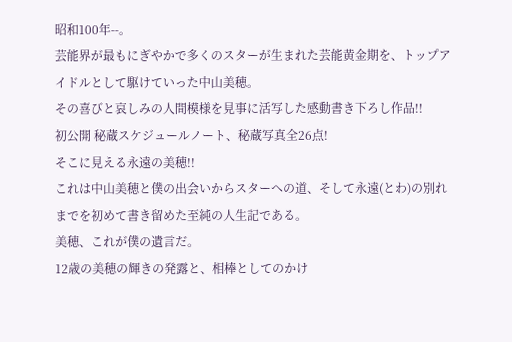昭和100年--。
芸能界が最もにぎやかで多くのスターが生まれた芸能黄金期を、トップアイドルとして駆けていった中山美穂。
その喜びと哀しみの人間模様を見事に活写した感動書き下ろし作品!!
初公開 秘蔵スケジュールノート、秘蔵写真全26点!
そこに見える永遠の美穂!!
これは中山美穂と僕の出会いからスターへの道、そして永遠(とわ)の別れまでを初めて書き留めた至純の人生記である。
美穂、これが僕の遺言だ。
12歳の美穂の輝きの発露と、相棒としてのかけ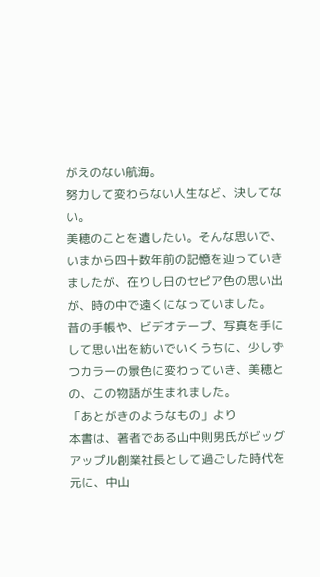がえのない航海。
努力して変わらない人生など、決してない。
美穂のことを遺したい。そんな思いで、いまから四十数年前の記憶を辿っていきましたが、在りし日のセピア色の思い出が、時の中で遠くになっていました。
昔の手帳や、ビデオテープ、写真を手にして思い出を紡いでいくうちに、少しずつカラーの景色に変わっていき、美穂との、この物語が生まれました。
「あとがきのようなもの」より
本書は、著者である山中則男氏がビッグアップル創業社長として過ごした時代を元に、中山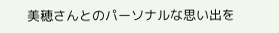美穂さんとのパーソナルな思い出を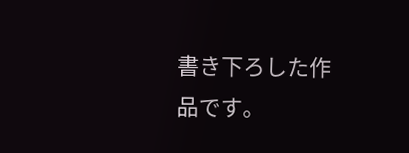書き下ろした作品です。